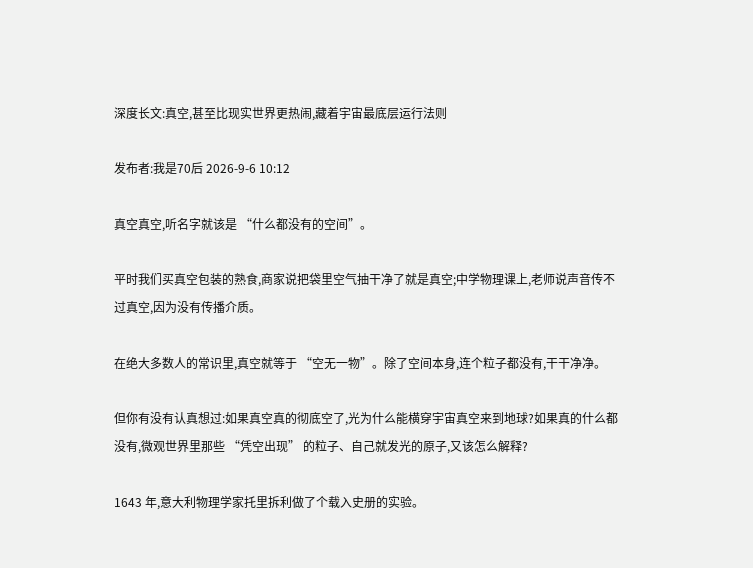深度长文:真空,甚至比现实世界更热闹,藏着宇宙最底层运行法则

发布者:我是70后 2026-9-6 10:12

真空真空,听名字就该是 “什么都没有的空间”。

平时我们买真空包装的熟食,商家说把袋里空气抽干净了就是真空;中学物理课上,老师说声音传不过真空,因为没有传播介质。

在绝大多数人的常识里,真空就等于 “空无一物”。除了空间本身,连个粒子都没有,干干净净。

但你有没有认真想过:如果真空真的彻底空了,光为什么能横穿宇宙真空来到地球?如果真的什么都没有,微观世界里那些 “凭空出现” 的粒子、自己就发光的原子,又该怎么解释?

1643 年,意大利物理学家托里拆利做了个载入史册的实验。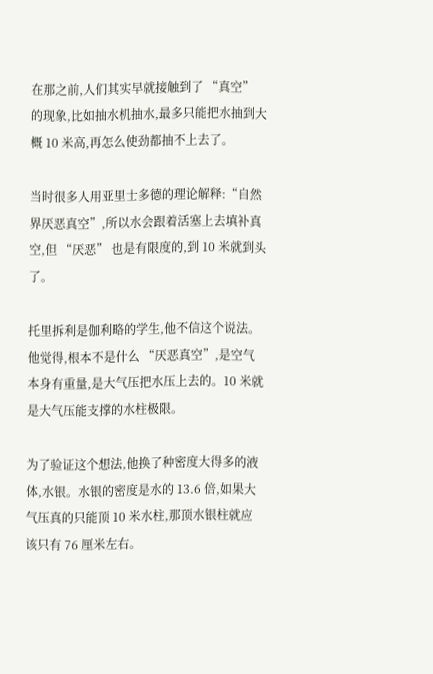在那之前,人们其实早就接触到了 “真空” 的现象,比如抽水机抽水,最多只能把水抽到大概 10 米高,再怎么使劲都抽不上去了。

当时很多人用亚里士多德的理论解释:“自然界厌恶真空”,所以水会跟着活塞上去填补真空,但 “厌恶” 也是有限度的,到 10 米就到头了。

托里拆利是伽利略的学生,他不信这个说法。他觉得,根本不是什么 “厌恶真空”,是空气本身有重量,是大气压把水压上去的。10 米就是大气压能支撑的水柱极限。

为了验证这个想法,他换了种密度大得多的液体,水银。水银的密度是水的 13.6 倍,如果大气压真的只能顶 10 米水柱,那顶水银柱就应该只有 76 厘米左右。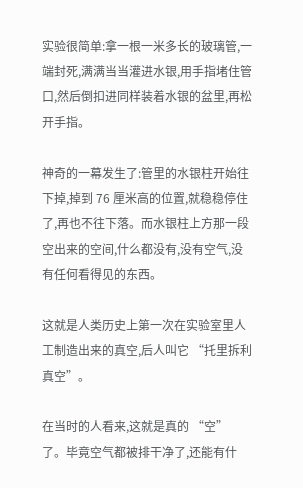实验很简单:拿一根一米多长的玻璃管,一端封死,满满当当灌进水银,用手指堵住管口,然后倒扣进同样装着水银的盆里,再松开手指。

神奇的一幕发生了:管里的水银柱开始往下掉,掉到 76 厘米高的位置,就稳稳停住了,再也不往下落。而水银柱上方那一段空出来的空间,什么都没有,没有空气,没有任何看得见的东西。

这就是人类历史上第一次在实验室里人工制造出来的真空,后人叫它 “托里拆利真空”。

在当时的人看来,这就是真的 “空” 了。毕竟空气都被排干净了,还能有什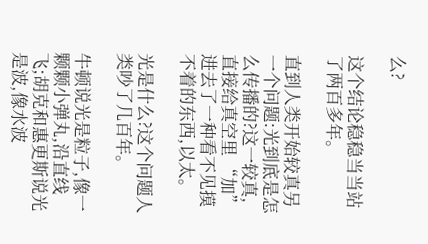么?

这个结论稳稳当当站了两百多年。

直到人类开始较真另一个问题:光到底是怎么传播的?这一较真,直接给真空里 “加” 进去了一种看不见摸不着的东西,以太。

光是什么?这个问题人类吵了几百年。

牛顿说光是粒子,像一颗颗小弹丸,沿直线飞;胡克和惠更斯说光是波,像水波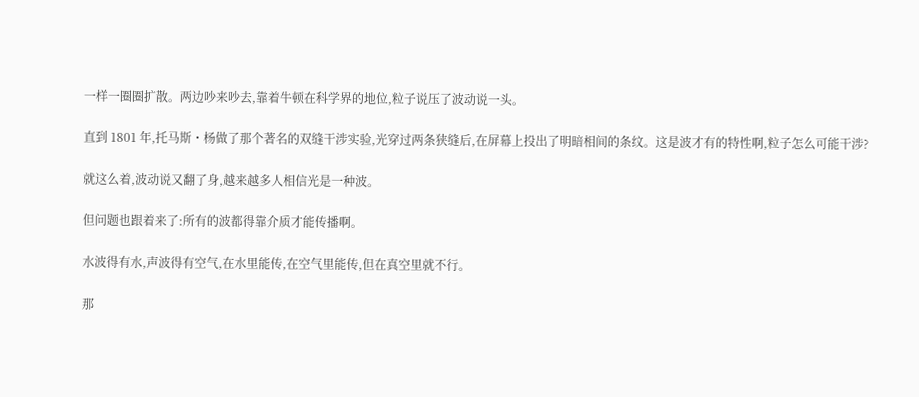一样一圈圈扩散。两边吵来吵去,靠着牛顿在科学界的地位,粒子说压了波动说一头。

直到 1801 年,托马斯・杨做了那个著名的双缝干涉实验,光穿过两条狭缝后,在屏幕上投出了明暗相间的条纹。这是波才有的特性啊,粒子怎么可能干涉?

就这么着,波动说又翻了身,越来越多人相信光是一种波。

但问题也跟着来了:所有的波都得靠介质才能传播啊。

水波得有水,声波得有空气,在水里能传,在空气里能传,但在真空里就不行。

那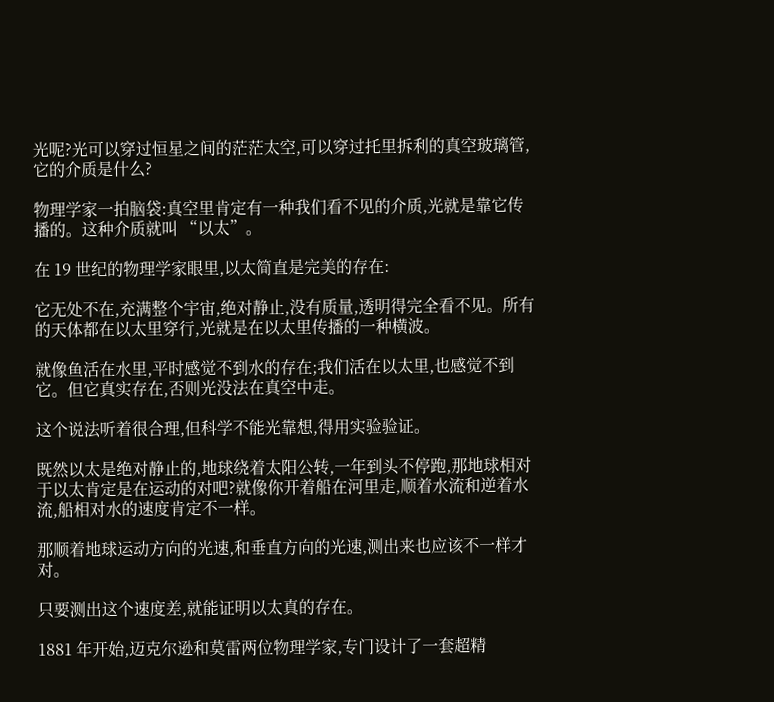光呢?光可以穿过恒星之间的茫茫太空,可以穿过托里拆利的真空玻璃管,它的介质是什么?

物理学家一拍脑袋:真空里肯定有一种我们看不见的介质,光就是靠它传播的。这种介质就叫 “以太”。

在 19 世纪的物理学家眼里,以太简直是完美的存在:

它无处不在,充满整个宇宙,绝对静止,没有质量,透明得完全看不见。所有的天体都在以太里穿行,光就是在以太里传播的一种横波。

就像鱼活在水里,平时感觉不到水的存在;我们活在以太里,也感觉不到它。但它真实存在,否则光没法在真空中走。

这个说法听着很合理,但科学不能光靠想,得用实验验证。

既然以太是绝对静止的,地球绕着太阳公转,一年到头不停跑,那地球相对于以太肯定是在运动的对吧?就像你开着船在河里走,顺着水流和逆着水流,船相对水的速度肯定不一样。

那顺着地球运动方向的光速,和垂直方向的光速,测出来也应该不一样才对。

只要测出这个速度差,就能证明以太真的存在。

1881 年开始,迈克尔逊和莫雷两位物理学家,专门设计了一套超精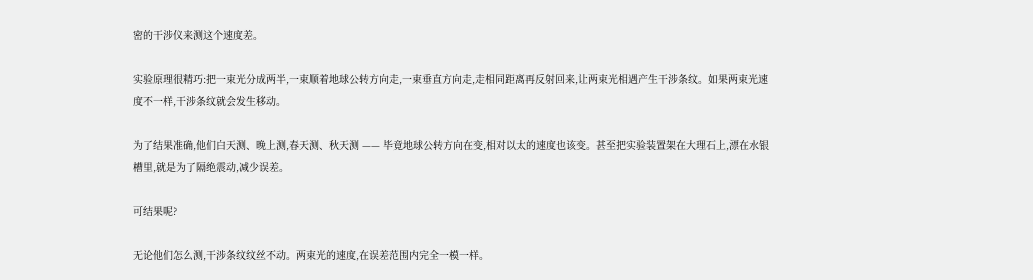密的干涉仪来测这个速度差。

实验原理很精巧:把一束光分成两半,一束顺着地球公转方向走,一束垂直方向走,走相同距离再反射回来,让两束光相遇产生干涉条纹。如果两束光速度不一样,干涉条纹就会发生移动。

为了结果准确,他们白天测、晚上测,春天测、秋天测 —— 毕竟地球公转方向在变,相对以太的速度也该变。甚至把实验装置架在大理石上,漂在水银槽里,就是为了隔绝震动,减少误差。

可结果呢?

无论他们怎么测,干涉条纹纹丝不动。两束光的速度,在误差范围内完全一模一样。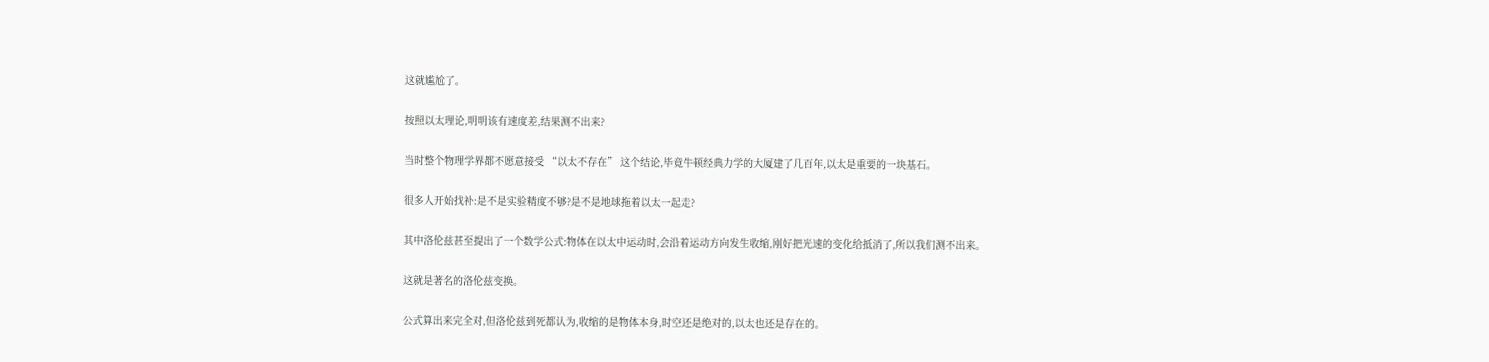这就尴尬了。

按照以太理论,明明该有速度差,结果测不出来?

当时整个物理学界都不愿意接受 “以太不存在” 这个结论,毕竟牛顿经典力学的大厦建了几百年,以太是重要的一块基石。

很多人开始找补:是不是实验精度不够?是不是地球拖着以太一起走?

其中洛伦兹甚至提出了一个数学公式:物体在以太中运动时,会沿着运动方向发生收缩,刚好把光速的变化给抵消了,所以我们测不出来。

这就是著名的洛伦兹变换。

公式算出来完全对,但洛伦兹到死都认为,收缩的是物体本身,时空还是绝对的,以太也还是存在的。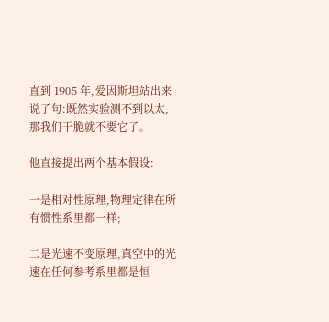直到 1905 年,爱因斯坦站出来说了句:既然实验测不到以太,那我们干脆就不要它了。

他直接提出两个基本假设:

一是相对性原理,物理定律在所有惯性系里都一样;

二是光速不变原理,真空中的光速在任何参考系里都是恒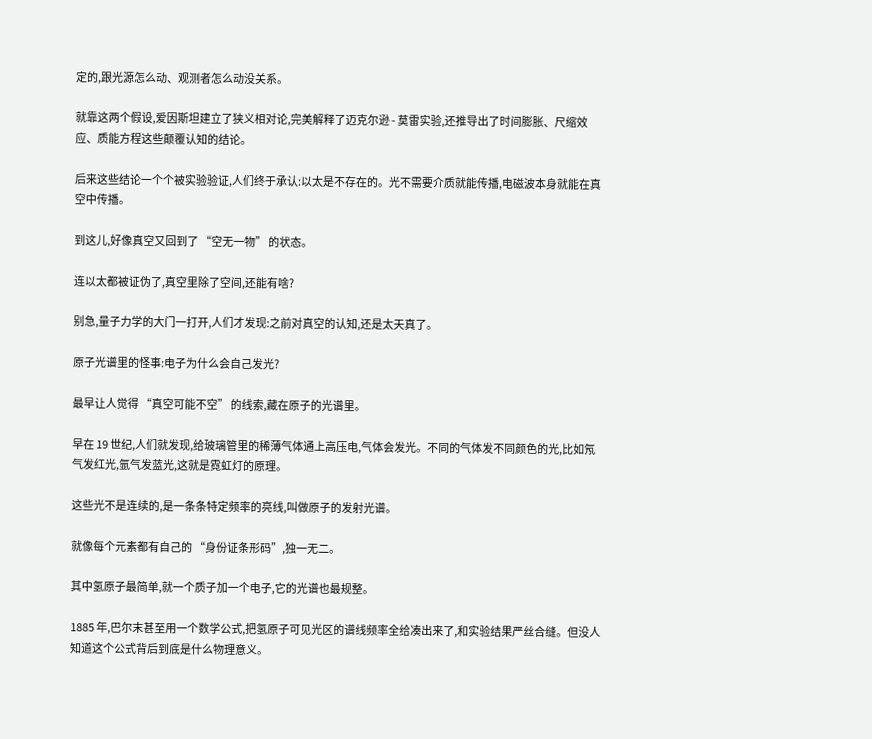定的,跟光源怎么动、观测者怎么动没关系。

就靠这两个假设,爱因斯坦建立了狭义相对论,完美解释了迈克尔逊 - 莫雷实验,还推导出了时间膨胀、尺缩效应、质能方程这些颠覆认知的结论。

后来这些结论一个个被实验验证,人们终于承认:以太是不存在的。光不需要介质就能传播,电磁波本身就能在真空中传播。

到这儿,好像真空又回到了 “空无一物” 的状态。

连以太都被证伪了,真空里除了空间,还能有啥?

别急,量子力学的大门一打开,人们才发现:之前对真空的认知,还是太天真了。

原子光谱里的怪事:电子为什么会自己发光?

最早让人觉得 “真空可能不空” 的线索,藏在原子的光谱里。

早在 19 世纪,人们就发现,给玻璃管里的稀薄气体通上高压电,气体会发光。不同的气体发不同颜色的光,比如氖气发红光,氩气发蓝光,这就是霓虹灯的原理。

这些光不是连续的,是一条条特定频率的亮线,叫做原子的发射光谱。

就像每个元素都有自己的 “身份证条形码”,独一无二。

其中氢原子最简单,就一个质子加一个电子,它的光谱也最规整。

1885 年,巴尔末甚至用一个数学公式,把氢原子可见光区的谱线频率全给凑出来了,和实验结果严丝合缝。但没人知道这个公式背后到底是什么物理意义。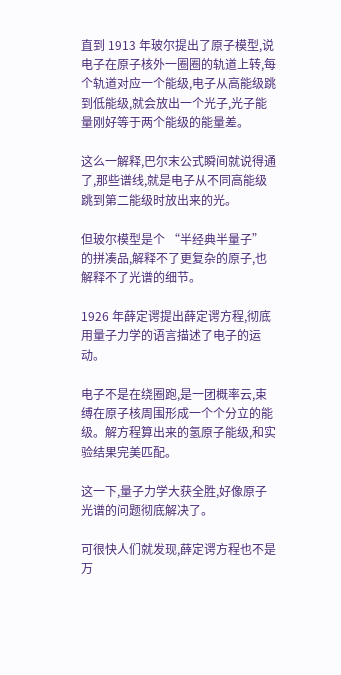直到 1913 年玻尔提出了原子模型,说电子在原子核外一圈圈的轨道上转,每个轨道对应一个能级,电子从高能级跳到低能级,就会放出一个光子,光子能量刚好等于两个能级的能量差。

这么一解释,巴尔末公式瞬间就说得通了,那些谱线,就是电子从不同高能级跳到第二能级时放出来的光。

但玻尔模型是个 “半经典半量子” 的拼凑品,解释不了更复杂的原子,也解释不了光谱的细节。

1926 年薛定谔提出薛定谔方程,彻底用量子力学的语言描述了电子的运动。

电子不是在绕圈跑,是一团概率云,束缚在原子核周围形成一个个分立的能级。解方程算出来的氢原子能级,和实验结果完美匹配。

这一下,量子力学大获全胜,好像原子光谱的问题彻底解决了。

可很快人们就发现,薛定谔方程也不是万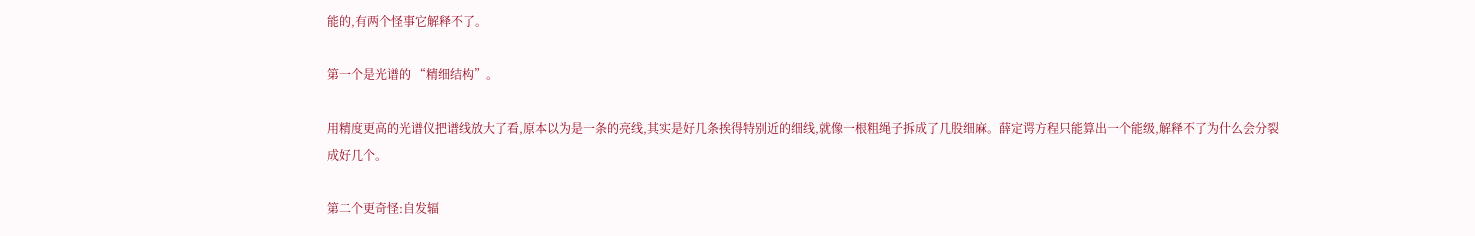能的,有两个怪事它解释不了。

第一个是光谱的 “精细结构”。

用精度更高的光谱仪把谱线放大了看,原本以为是一条的亮线,其实是好几条挨得特别近的细线,就像一根粗绳子拆成了几股细麻。薛定谔方程只能算出一个能级,解释不了为什么会分裂成好几个。

第二个更奇怪:自发辐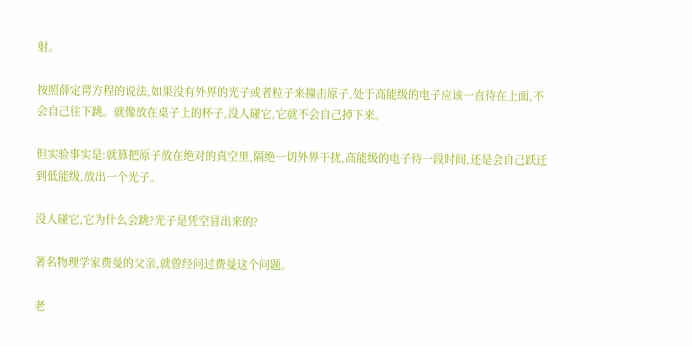射。

按照薛定谔方程的说法,如果没有外界的光子或者粒子来撞击原子,处于高能级的电子应该一直待在上面,不会自己往下跳。就像放在桌子上的杯子,没人碰它,它就不会自己掉下来。

但实验事实是:就算把原子放在绝对的真空里,隔绝一切外界干扰,高能级的电子待一段时间,还是会自己跃迁到低能级,放出一个光子。

没人碰它,它为什么会跳?光子是凭空冒出来的?

著名物理学家费曼的父亲,就曾经问过费曼这个问题。

老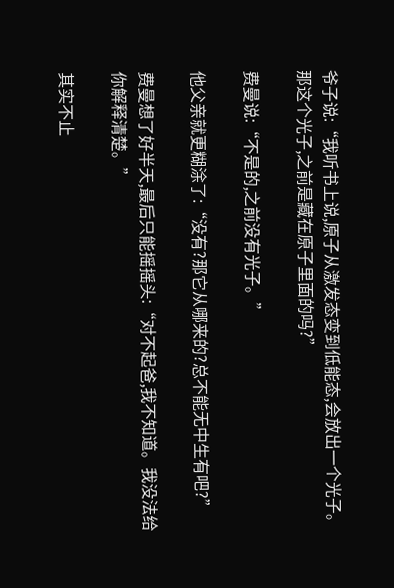爷子说:“我听书上说,原子从激发态变到低能态,会放出一个光子。那这个光子,之前是藏在原子里面的吗?”

费曼说:“不是的,之前没有光子。”

他父亲就更糊涂了:“没有?那它从哪来的?总不能无中生有吧?”

费曼想了好半天,最后只能摇摇头:“对不起爸,我不知道。我没法给你解释清楚。”

其实不止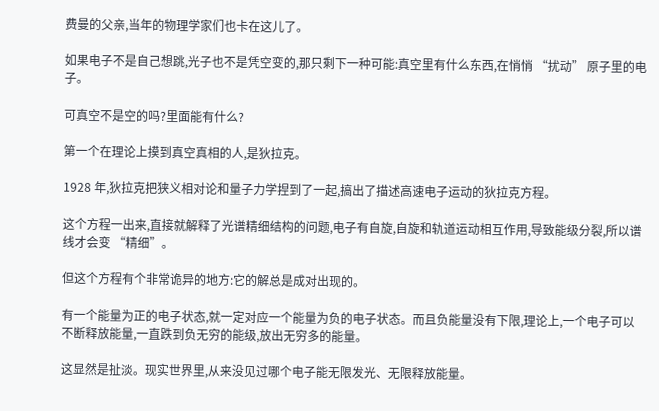费曼的父亲,当年的物理学家们也卡在这儿了。

如果电子不是自己想跳,光子也不是凭空变的,那只剩下一种可能:真空里有什么东西,在悄悄 “扰动” 原子里的电子。

可真空不是空的吗?里面能有什么?

第一个在理论上摸到真空真相的人,是狄拉克。

1928 年,狄拉克把狭义相对论和量子力学捏到了一起,搞出了描述高速电子运动的狄拉克方程。

这个方程一出来,直接就解释了光谱精细结构的问题,电子有自旋,自旋和轨道运动相互作用,导致能级分裂,所以谱线才会变 “精细”。

但这个方程有个非常诡异的地方:它的解总是成对出现的。

有一个能量为正的电子状态,就一定对应一个能量为负的电子状态。而且负能量没有下限,理论上,一个电子可以不断释放能量,一直跌到负无穷的能级,放出无穷多的能量。

这显然是扯淡。现实世界里,从来没见过哪个电子能无限发光、无限释放能量。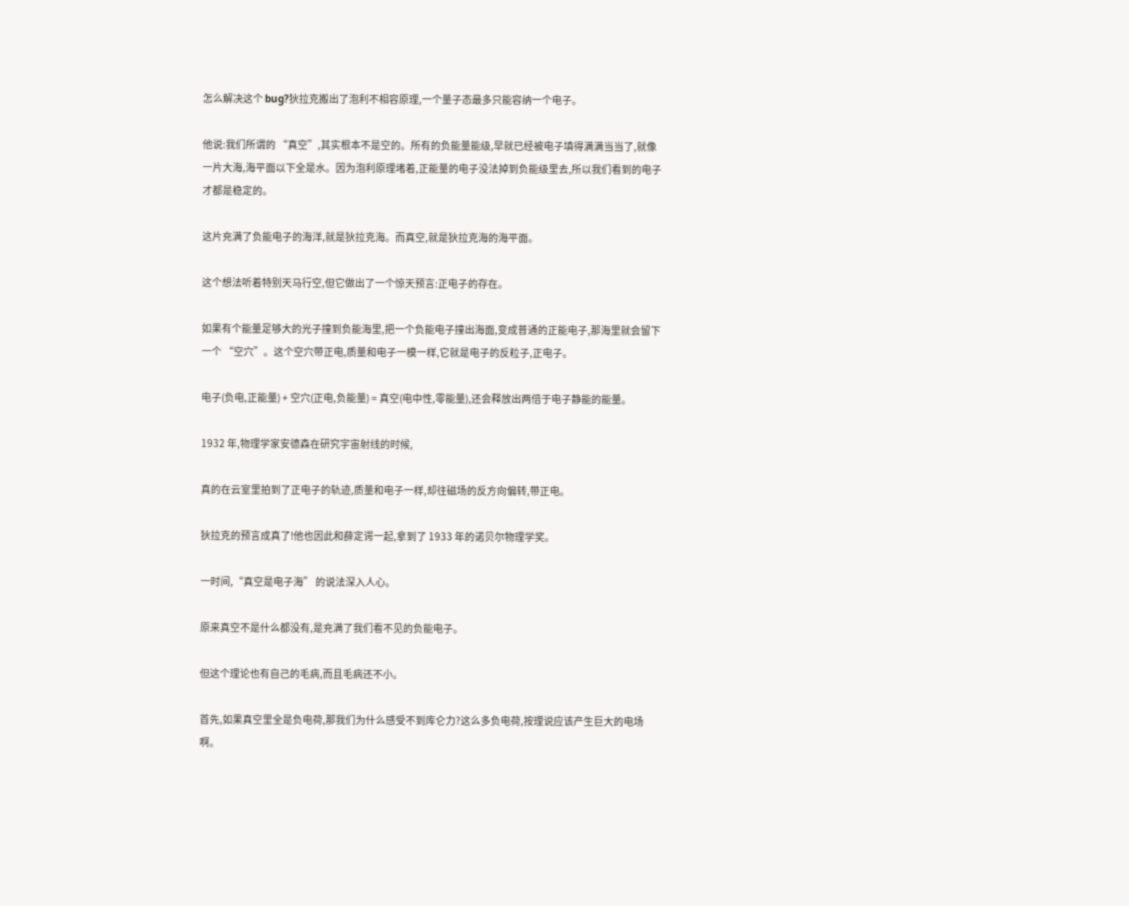怎么解决这个 bug?狄拉克搬出了泡利不相容原理,一个量子态最多只能容纳一个电子。

他说:我们所谓的 “真空”,其实根本不是空的。所有的负能量能级,早就已经被电子填得满满当当了,就像一片大海,海平面以下全是水。因为泡利原理堵着,正能量的电子没法掉到负能级里去,所以我们看到的电子才都是稳定的。

这片充满了负能电子的海洋,就是狄拉克海。而真空,就是狄拉克海的海平面。

这个想法听着特别天马行空,但它做出了一个惊天预言:正电子的存在。

如果有个能量足够大的光子撞到负能海里,把一个负能电子撞出海面,变成普通的正能电子,那海里就会留下一个 “空穴”。这个空穴带正电,质量和电子一模一样,它就是电子的反粒子,正电子。

电子(负电,正能量) + 空穴(正电,负能量) = 真空(电中性,零能量),还会释放出两倍于电子静能的能量。

1932 年,物理学家安德森在研究宇宙射线的时候,

真的在云室里拍到了正电子的轨迹,质量和电子一样,却往磁场的反方向偏转,带正电。

狄拉克的预言成真了!他也因此和薛定谔一起,拿到了 1933 年的诺贝尔物理学奖。

一时间,“真空是电子海” 的说法深入人心。

原来真空不是什么都没有,是充满了我们看不见的负能电子。

但这个理论也有自己的毛病,而且毛病还不小。

首先,如果真空里全是负电荷,那我们为什么感受不到库仑力?这么多负电荷,按理说应该产生巨大的电场啊。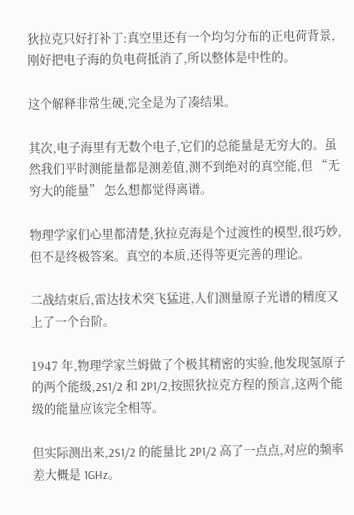狄拉克只好打补丁:真空里还有一个均匀分布的正电荷背景,刚好把电子海的负电荷抵消了,所以整体是中性的。

这个解释非常生硬,完全是为了凑结果。

其次,电子海里有无数个电子,它们的总能量是无穷大的。虽然我们平时测能量都是测差值,测不到绝对的真空能,但 “无穷大的能量” 怎么想都觉得离谱。

物理学家们心里都清楚,狄拉克海是个过渡性的模型,很巧妙,但不是终极答案。真空的本质,还得等更完善的理论。

二战结束后,雷达技术突飞猛进,人们测量原子光谱的精度又上了一个台阶。

1947 年,物理学家兰姆做了个极其精密的实验,他发现氢原子的两个能级,2S1/2 和 2P1/2,按照狄拉克方程的预言,这两个能级的能量应该完全相等。

但实际测出来,2S1/2 的能量比 2P1/2 高了一点点,对应的频率差大概是 1GHz。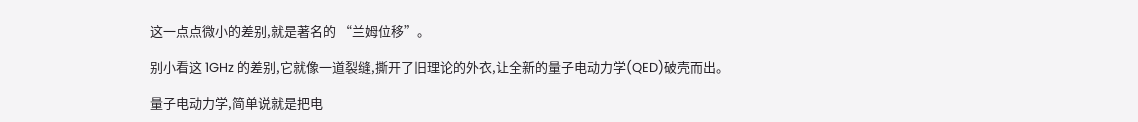这一点点微小的差别,就是著名的 “兰姆位移”。

别小看这 1GHz 的差别,它就像一道裂缝,撕开了旧理论的外衣,让全新的量子电动力学(QED)破壳而出。

量子电动力学,简单说就是把电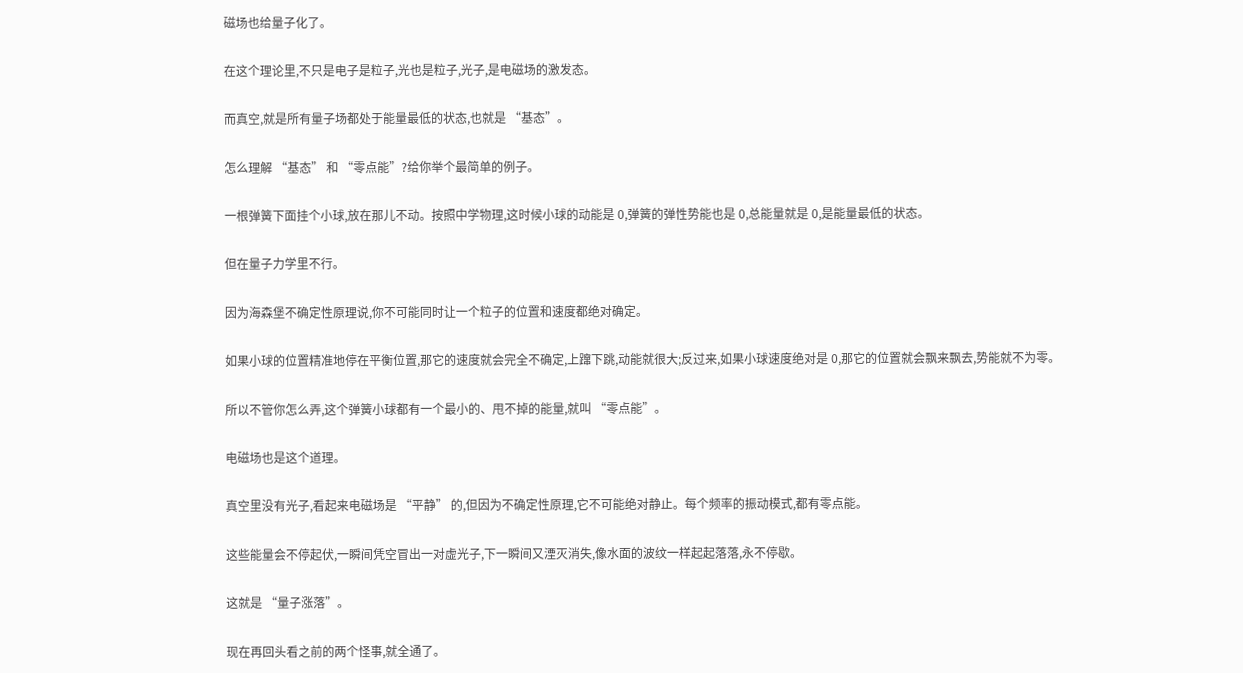磁场也给量子化了。

在这个理论里,不只是电子是粒子,光也是粒子,光子,是电磁场的激发态。

而真空,就是所有量子场都处于能量最低的状态,也就是 “基态”。

怎么理解 “基态” 和 “零点能”?给你举个最简单的例子。

一根弹簧下面挂个小球,放在那儿不动。按照中学物理,这时候小球的动能是 0,弹簧的弹性势能也是 0,总能量就是 0,是能量最低的状态。

但在量子力学里不行。

因为海森堡不确定性原理说,你不可能同时让一个粒子的位置和速度都绝对确定。

如果小球的位置精准地停在平衡位置,那它的速度就会完全不确定,上蹿下跳,动能就很大;反过来,如果小球速度绝对是 0,那它的位置就会飘来飘去,势能就不为零。

所以不管你怎么弄,这个弹簧小球都有一个最小的、甩不掉的能量,就叫 “零点能”。

电磁场也是这个道理。

真空里没有光子,看起来电磁场是 “平静” 的,但因为不确定性原理,它不可能绝对静止。每个频率的振动模式,都有零点能。

这些能量会不停起伏,一瞬间凭空冒出一对虚光子,下一瞬间又湮灭消失,像水面的波纹一样起起落落,永不停歇。

这就是 “量子涨落”。

现在再回头看之前的两个怪事,就全通了。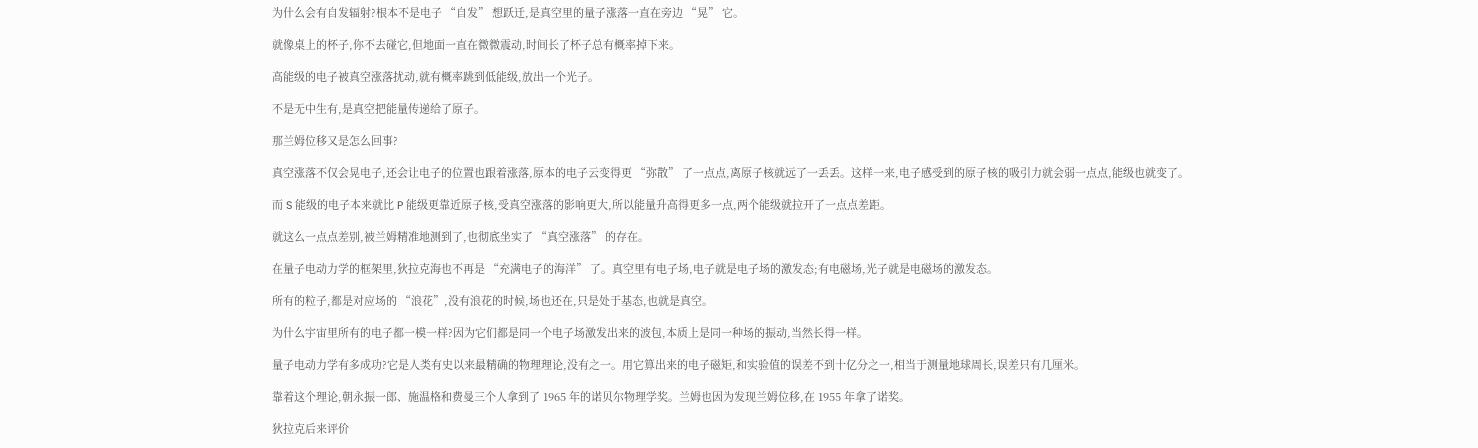为什么会有自发辐射?根本不是电子 “自发” 想跃迁,是真空里的量子涨落一直在旁边 “晃” 它。

就像桌上的杯子,你不去碰它,但地面一直在微微震动,时间长了杯子总有概率掉下来。

高能级的电子被真空涨落扰动,就有概率跳到低能级,放出一个光子。

不是无中生有,是真空把能量传递给了原子。

那兰姆位移又是怎么回事?

真空涨落不仅会晃电子,还会让电子的位置也跟着涨落,原本的电子云变得更 “弥散” 了一点点,离原子核就远了一丢丢。这样一来,电子感受到的原子核的吸引力就会弱一点点,能级也就变了。

而 S 能级的电子本来就比 P 能级更靠近原子核,受真空涨落的影响更大,所以能量升高得更多一点,两个能级就拉开了一点点差距。

就这么一点点差别,被兰姆精准地测到了,也彻底坐实了 “真空涨落” 的存在。

在量子电动力学的框架里,狄拉克海也不再是 “充满电子的海洋” 了。真空里有电子场,电子就是电子场的激发态;有电磁场,光子就是电磁场的激发态。

所有的粒子,都是对应场的 “浪花”,没有浪花的时候,场也还在,只是处于基态,也就是真空。

为什么宇宙里所有的电子都一模一样?因为它们都是同一个电子场激发出来的波包,本质上是同一种场的振动,当然长得一样。

量子电动力学有多成功?它是人类有史以来最精确的物理理论,没有之一。用它算出来的电子磁矩,和实验值的误差不到十亿分之一,相当于测量地球周长,误差只有几厘米。

靠着这个理论,朝永振一郎、施温格和费曼三个人拿到了 1965 年的诺贝尔物理学奖。兰姆也因为发现兰姆位移,在 1955 年拿了诺奖。

狄拉克后来评价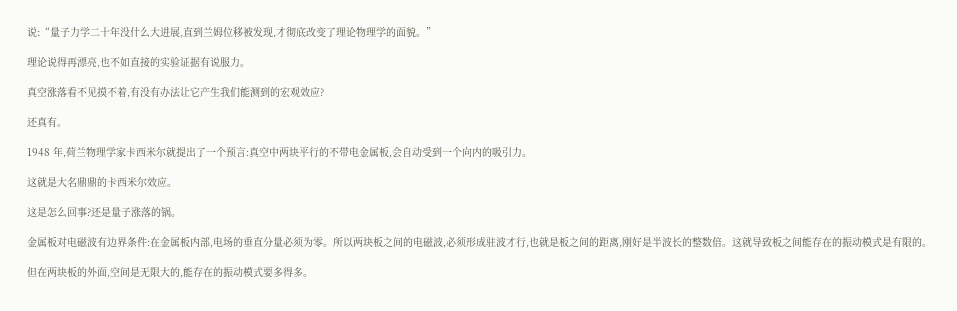说:“量子力学二十年没什么大进展,直到兰姆位移被发现,才彻底改变了理论物理学的面貌。”

理论说得再漂亮,也不如直接的实验证据有说服力。

真空涨落看不见摸不着,有没有办法让它产生我们能测到的宏观效应?

还真有。

1948 年,荷兰物理学家卡西米尔就提出了一个预言:真空中两块平行的不带电金属板,会自动受到一个向内的吸引力。

这就是大名鼎鼎的卡西米尔效应。

这是怎么回事?还是量子涨落的锅。

金属板对电磁波有边界条件:在金属板内部,电场的垂直分量必须为零。所以两块板之间的电磁波,必须形成驻波才行,也就是板之间的距离,刚好是半波长的整数倍。这就导致板之间能存在的振动模式是有限的。

但在两块板的外面,空间是无限大的,能存在的振动模式要多得多。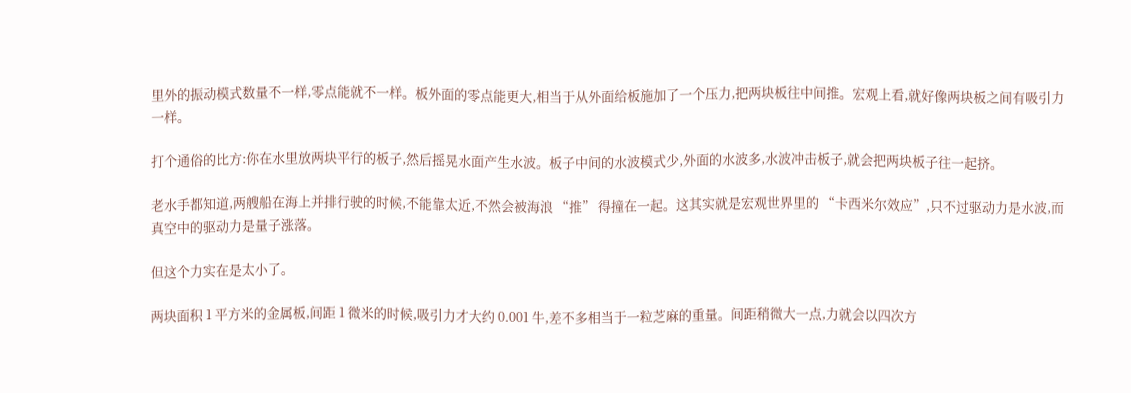里外的振动模式数量不一样,零点能就不一样。板外面的零点能更大,相当于从外面给板施加了一个压力,把两块板往中间推。宏观上看,就好像两块板之间有吸引力一样。

打个通俗的比方:你在水里放两块平行的板子,然后摇晃水面产生水波。板子中间的水波模式少,外面的水波多,水波冲击板子,就会把两块板子往一起挤。

老水手都知道,两艘船在海上并排行驶的时候,不能靠太近,不然会被海浪 “推” 得撞在一起。这其实就是宏观世界里的 “卡西米尔效应”,只不过驱动力是水波,而真空中的驱动力是量子涨落。

但这个力实在是太小了。

两块面积 1 平方米的金属板,间距 1 微米的时候,吸引力才大约 0.001 牛,差不多相当于一粒芝麻的重量。间距稍微大一点,力就会以四次方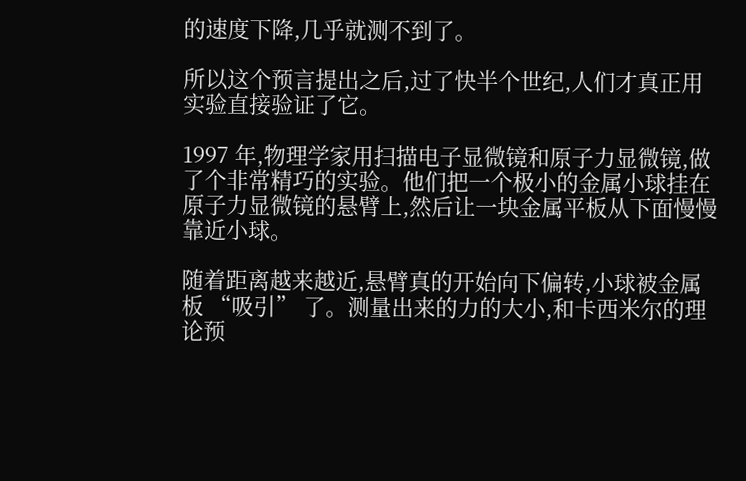的速度下降,几乎就测不到了。

所以这个预言提出之后,过了快半个世纪,人们才真正用实验直接验证了它。

1997 年,物理学家用扫描电子显微镜和原子力显微镜,做了个非常精巧的实验。他们把一个极小的金属小球挂在原子力显微镜的悬臂上,然后让一块金属平板从下面慢慢靠近小球。

随着距离越来越近,悬臂真的开始向下偏转,小球被金属板 “吸引” 了。测量出来的力的大小,和卡西米尔的理论预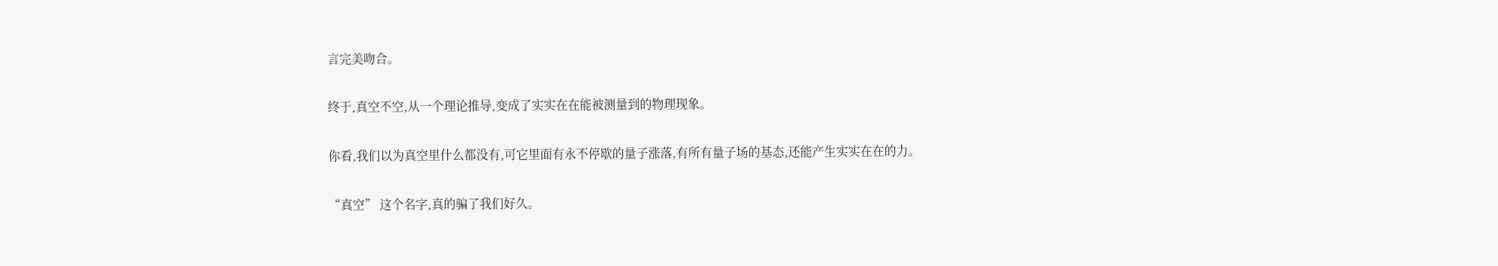言完美吻合。

终于,真空不空,从一个理论推导,变成了实实在在能被测量到的物理现象。

你看,我们以为真空里什么都没有,可它里面有永不停歇的量子涨落,有所有量子场的基态,还能产生实实在在的力。

“真空” 这个名字,真的骗了我们好久。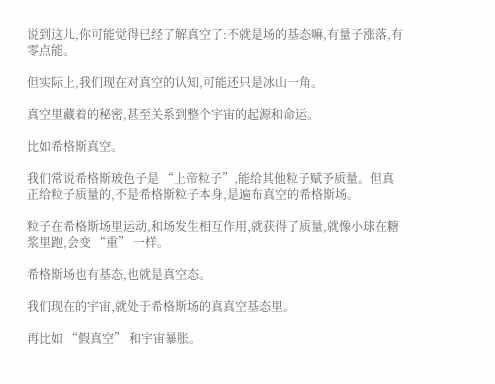说到这儿,你可能觉得已经了解真空了:不就是场的基态嘛,有量子涨落,有零点能。

但实际上,我们现在对真空的认知,可能还只是冰山一角。

真空里藏着的秘密,甚至关系到整个宇宙的起源和命运。

比如希格斯真空。

我们常说希格斯玻色子是 “上帝粒子”,能给其他粒子赋予质量。但真正给粒子质量的,不是希格斯粒子本身,是遍布真空的希格斯场。

粒子在希格斯场里运动,和场发生相互作用,就获得了质量,就像小球在糖浆里跑,会变 “重” 一样。

希格斯场也有基态,也就是真空态。

我们现在的宇宙,就处于希格斯场的真真空基态里。

再比如 “假真空” 和宇宙暴胀。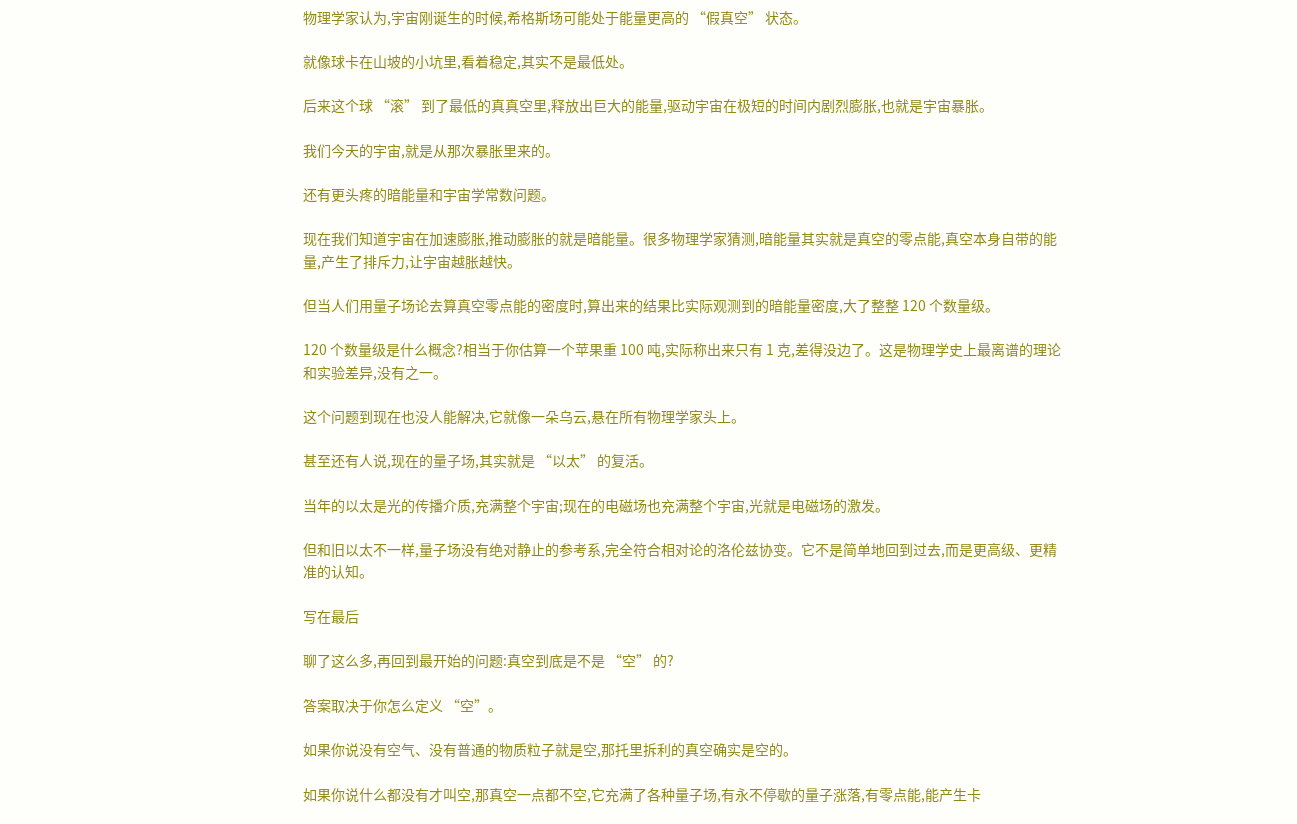物理学家认为,宇宙刚诞生的时候,希格斯场可能处于能量更高的 “假真空” 状态。

就像球卡在山坡的小坑里,看着稳定,其实不是最低处。

后来这个球 “滚” 到了最低的真真空里,释放出巨大的能量,驱动宇宙在极短的时间内剧烈膨胀,也就是宇宙暴胀。

我们今天的宇宙,就是从那次暴胀里来的。

还有更头疼的暗能量和宇宙学常数问题。

现在我们知道宇宙在加速膨胀,推动膨胀的就是暗能量。很多物理学家猜测,暗能量其实就是真空的零点能,真空本身自带的能量,产生了排斥力,让宇宙越胀越快。

但当人们用量子场论去算真空零点能的密度时,算出来的结果比实际观测到的暗能量密度,大了整整 120 个数量级。

120 个数量级是什么概念?相当于你估算一个苹果重 100 吨,实际称出来只有 1 克,差得没边了。这是物理学史上最离谱的理论和实验差异,没有之一。

这个问题到现在也没人能解决,它就像一朵乌云,悬在所有物理学家头上。

甚至还有人说,现在的量子场,其实就是 “以太” 的复活。

当年的以太是光的传播介质,充满整个宇宙;现在的电磁场也充满整个宇宙,光就是电磁场的激发。

但和旧以太不一样,量子场没有绝对静止的参考系,完全符合相对论的洛伦兹协变。它不是简单地回到过去,而是更高级、更精准的认知。

写在最后

聊了这么多,再回到最开始的问题:真空到底是不是 “空” 的?

答案取决于你怎么定义 “空”。

如果你说没有空气、没有普通的物质粒子就是空,那托里拆利的真空确实是空的。

如果你说什么都没有才叫空,那真空一点都不空,它充满了各种量子场,有永不停歇的量子涨落,有零点能,能产生卡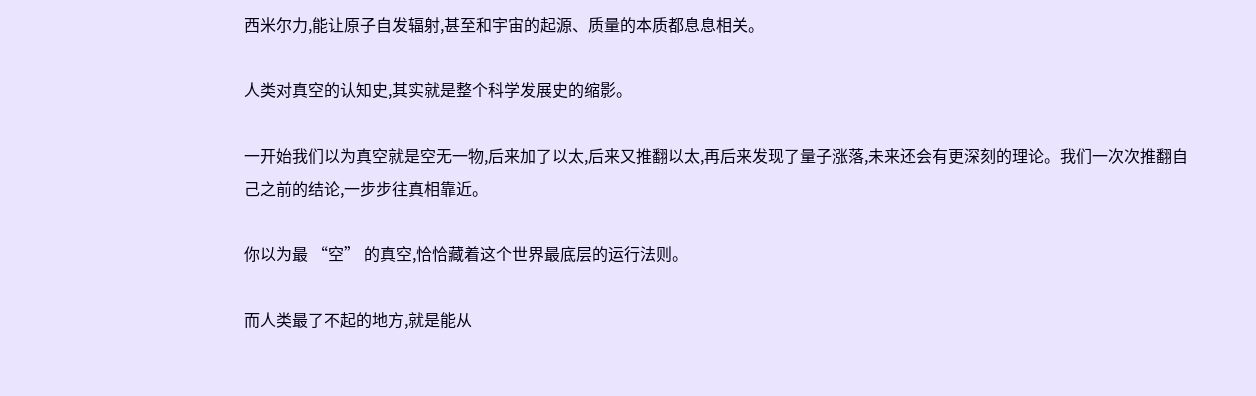西米尔力,能让原子自发辐射,甚至和宇宙的起源、质量的本质都息息相关。

人类对真空的认知史,其实就是整个科学发展史的缩影。

一开始我们以为真空就是空无一物,后来加了以太,后来又推翻以太,再后来发现了量子涨落,未来还会有更深刻的理论。我们一次次推翻自己之前的结论,一步步往真相靠近。

你以为最 “空” 的真空,恰恰藏着这个世界最底层的运行法则。

而人类最了不起的地方,就是能从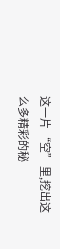这一片 “空” 里,挖出这么多精彩的秘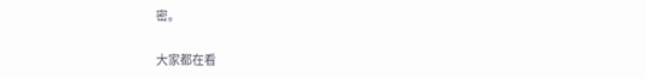密。

大家都在看